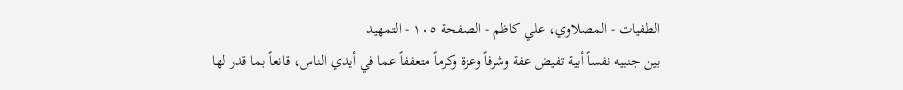الطفيات - المصلاوي، علي كاظم - الصفحة ١٠٥ - التمهيد
بين جنبيه نفساً أبية تفيض عفة وشرفاً وعزة وكرماً متعففاً عما في أيدي الناس، قانعاً بما قدر لها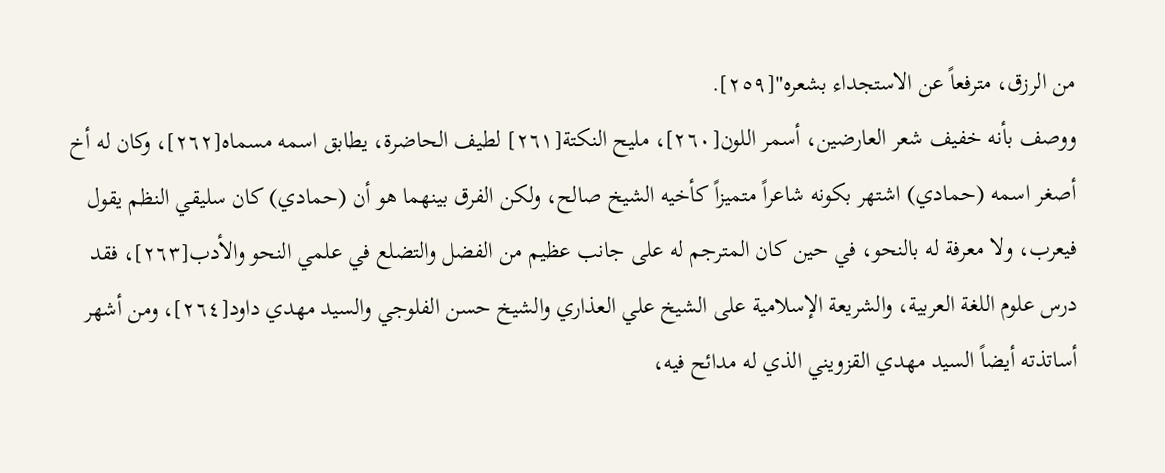من الرزق، مترفعاً عن الاستجداء بشعره"[٢٥٩].
ووصف بأنه خفيف شعر العارضين، أسمر اللون[٢٦٠]، مليح النكتة[٢٦١] لطيف الحاضرة، يطابق اسمه مسماه[٢٦٢]، وكان له أخ أصغر اسمه (حمادي) اشتهر بكونه شاعراً متميزاً كأخيه الشيخ صالح، ولكن الفرق بينهما هو أن (حمادي) كان سليقي النظم يقول فيعرب، ولا معرفة له بالنحو، في حين كان المترجم له على جانب عظيم من الفضل والتضلع في علمي النحو والأدب[٢٦٣]، فقد درس علوم اللغة العربية، والشريعة الإسلامية على الشيخ علي العذاري والشيخ حسن الفلوجي والسيد مهدي داود[٢٦٤]، ومن أشهر أساتذته أيضاً السيد مهدي القزويني الذي له مدائح فيه،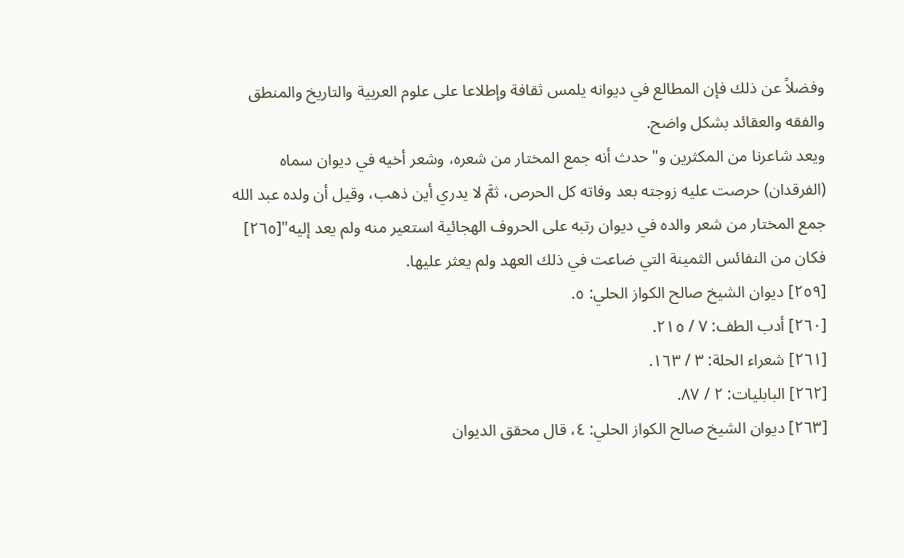وفضلاً عن ذلك فإن المطالع في ديوانه يلمس ثقافة وإطلاعا على علوم العربية والتاريخ والمنطق والفقه والعقائد بشكل واضح.
ويعد شاعرنا من المكثرين و"حدث أنه جمع المختار من شعره، وشعر أخيه في ديوان سماه (الفرقدان) حرصت عليه زوجته بعد وفاته كل الحرص، ثمَّ لا يدري أين ذهب، وقيل أن ولده عبد الله جمع المختار من شعر والده في ديوان رتبه على الحروف الهجائية استعير منه ولم يعد إليه"[٢٦٥] فكان من النفائس الثمينة التي ضاعت في ذلك العهد ولم يعثر عليها.
[٢٥٩] ديوان الشيخ صالح الكواز الحلي: ٥.
[٢٦٠] أدب الطف: ٧ / ٢١٥.
[٢٦١] شعراء الحلة: ٣ / ١٦٣.
[٢٦٢] البابليات: ٢ / ٨٧.
[٢٦٣] ديوان الشيخ صالح الكواز الحلي: ٤، قال محقق الديوان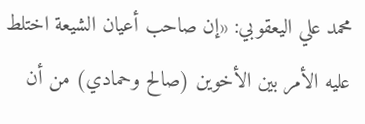محمد علي اليعقوبي: «إن صاحب أعيان الشيعة اختلط عليه الأمر بين الأخوين (صالح وحمادي) من أن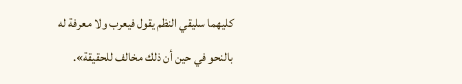كليهما سليقي النظم يقول فيعرب ولا معرفة له بالنحو في حين أن ذلك مخالف للحقيقة».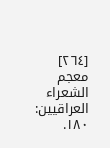[٢٦٤] معجم الشعراء العراقيين: ١٨٠.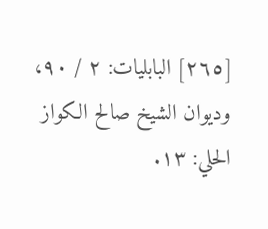[٢٦٥] البابليات: ٢ / ٩٠، وديوان الشيخ صالح الكواز الحلي: ١٣.